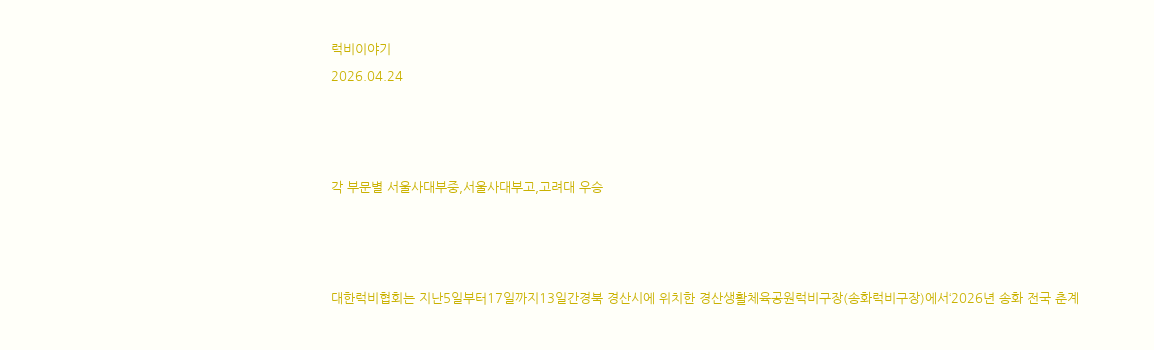럭비이야기
2026.04.24



각 부문별 서울사대부중,서울사대부고,고려대 우승



대한럭비협회는 지난5일부터17일까지13일간경북 경산시에 위치한 경산생활체육공원럭비구장(송화럭비구장)에서‘2026년 송화 전국 춘계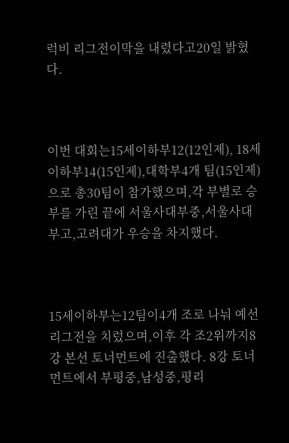럭비 리그전이막을 내렸다고20일 밝혔다.



이번 대회는15세이하부12(12인제), 18세 이하부14(15인제),대학부4개 팀(15인제)으로 총30팀이 참가했으며,각 부별로 승부를 가린 끝에 서울사대부중,서울사대부고,고려대가 우승을 차지했다.



15세이하부는12팀이4개 조로 나눠 예선리그전을 치렀으며,이후 각 조2위까지8강 본선 토너먼트에 진출했다. 8강 토너먼트에서 부평중,남성중,평리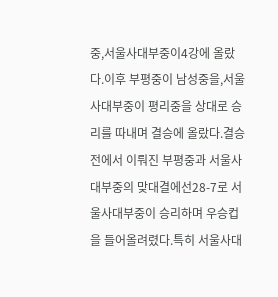중,서울사대부중이4강에 올랐다.이후 부평중이 남성중을,서울사대부중이 평리중을 상대로 승리를 따내며 결승에 올랐다.결승전에서 이뤄진 부평중과 서울사대부중의 맞대결에선28-7로 서울사대부중이 승리하며 우승컵을 들어올려렸다.특히 서울사대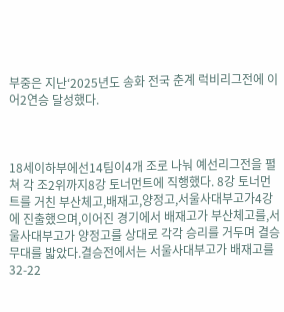부중은 지난‘2025년도 송화 전국 춘계 럭비리그전에 이어2연승 달성했다.



18세이하부에선14팀이4개 조로 나눠 예선리그전을 펼쳐 각 조2위까지8강 토너먼트에 직행했다. 8강 토너먼트를 거친 부산체고,배재고,양정고,서울사대부고가4강에 진출했으며,이어진 경기에서 배재고가 부산체고를,서울사대부고가 양정고를 상대로 각각 승리를 거두며 결승 무대를 밟았다.결승전에서는 서울사대부고가 배재고를32-22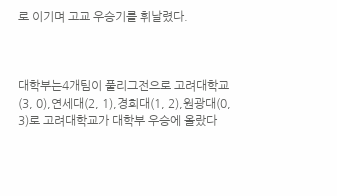로 이기며 고교 우승기를 휘날렸다.



대학부는4개팀이 풀리그전으로 고려대학교(3, 0),연세대(2, 1),경희대(1, 2),원광대(0, 3)로 고려대학교가 대학부 우승에 올랐다